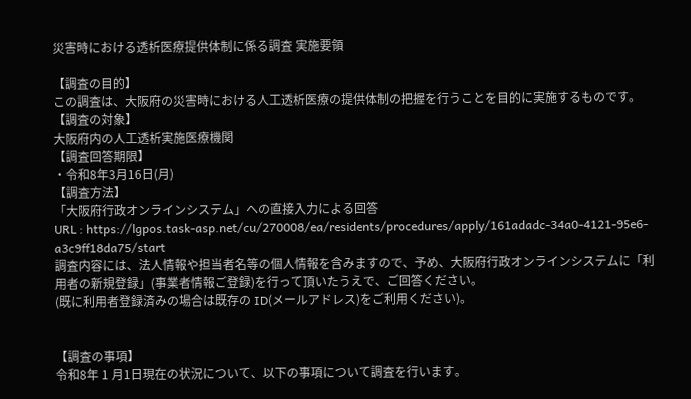災害時における透析医療提供体制に係る調査 実施要領

【調査の目的】
この調査は、大阪府の災害時における人工透析医療の提供体制の把握を行うことを目的に実施するものです。
【調査の対象】
大阪府内の人工透析実施医療機関
【調査回答期限】
・令和8年3月16日(月)
【調査方法】
「大阪府行政オンラインシステム」への直接入力による回答
URL : https://lgpos.task-asp.net/cu/270008/ea/residents/procedures/apply/161adadc-34a0-4121-95e6-a3c9ff18da75/start
調査内容には、法人情報や担当者名等の個人情報を含みますので、予め、大阪府行政オンラインシステムに「利用者の新規登録」(事業者情報ご登録)を行って頂いたうえで、ご回答ください。
(既に利用者登録済みの場合は既存の ID(メールアドレス)をご利用ください)。


【調査の事項】
令和8年 1 月1日現在の状況について、以下の事項について調査を行います。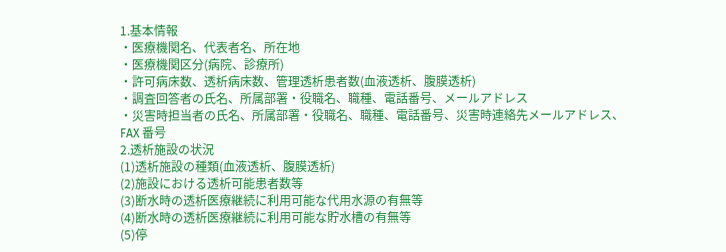1.基本情報
・医療機関名、代表者名、所在地
・医療機関区分(病院、診療所)
・許可病床数、透析病床数、管理透析患者数(血液透析、腹膜透析)
・調査回答者の氏名、所属部署・役職名、職種、電話番号、メールアドレス
・災害時担当者の氏名、所属部署・役職名、職種、電話番号、災害時連絡先メールアドレス、FAX 番号
2.透析施設の状況
(1)透析施設の種類(血液透析、腹膜透析)
(2)施設における透析可能患者数等
(3)断水時の透析医療継続に利用可能な代用水源の有無等
(4)断水時の透析医療継続に利用可能な貯水槽の有無等
(5)停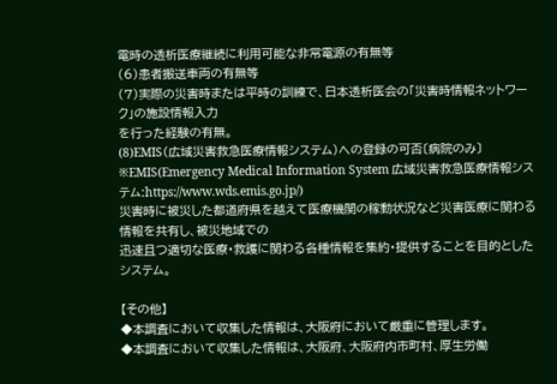電時の透析医療継続に利用可能な非常電源の有無等
(6)患者搬送車両の有無等
(7)実際の災害時または平時の訓練で、日本透析医会の「災害時情報ネットワーク」の施設情報入力
を行った経験の有無。
(8)EMIS(広域災害救急医療情報システム)への登録の可否〔病院のみ〕
※EMIS(Emergency Medical Information System 広域災害救急医療情報システム:https://www.wds.emis.go.jp/)
災害時に被災した都道府県を越えて医療機関の稼動状況など災害医療に関わる情報を共有し、被災地域での
迅速且つ適切な医療・救護に関わる各種情報を集約・提供することを目的としたシステム。

【その他】
◆本調査において収集した情報は、大阪府において厳重に管理します。
◆本調査において収集した情報は、大阪府、大阪府内市町村、厚生労働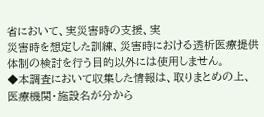省において、実災害時の支援、実
災害時を想定した訓練、災害時における透析医療提供体制の検討を行う目的以外には使用しません。
◆本調査において収集した情報は、取りまとめの上、医療機関・施設名が分から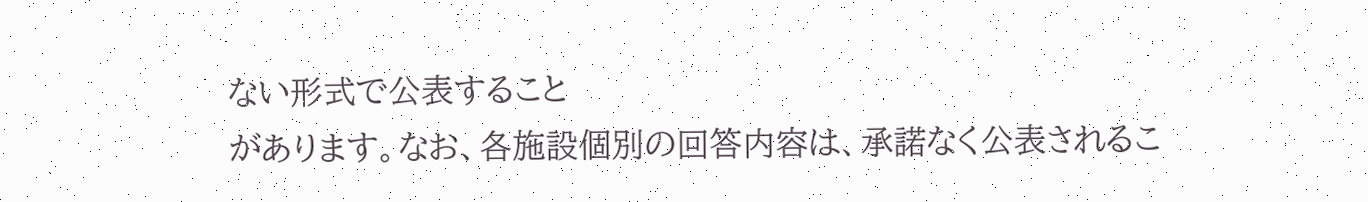ない形式で公表すること
があります。なお、各施設個別の回答内容は、承諾なく公表されるこ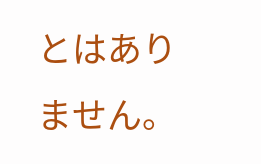とはありません。